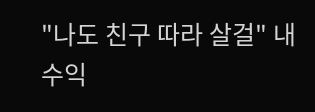"나도 친구 따라 살걸" 내 수익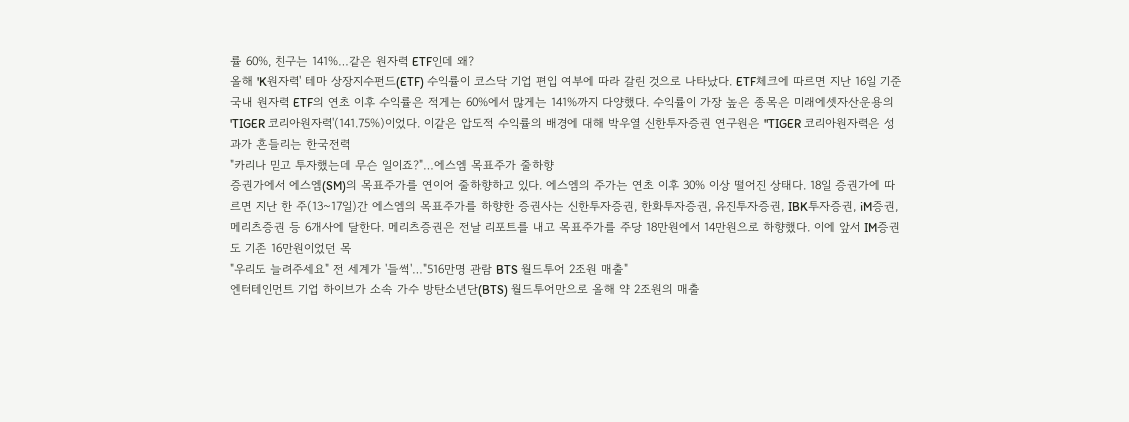률 60%, 친구는 141%…같은 원자력 ETF인데 왜?
올해 'K원자력' 테마 상장지수펀드(ETF) 수익률이 코스닥 기업 편입 여부에 따라 갈린 것으로 나타났다. ETF체크에 따르면 지난 16일 기준 국내 원자력 ETF의 연초 이후 수익률은 적게는 60%에서 많게는 141%까지 다양했다. 수익률이 가장 높은 종목은 미래에셋자산운용의 'TIGER 코리아원자력'(141.75%)이었다. 이같은 압도적 수익률의 배경에 대해 박우열 신한투자증권 연구원은 "TIGER 코리아원자력은 성과가 흔들리는 한국전력
"카리나 믿고 투자했는데 무슨 일이죠?"…에스엠 목표주가 줄하향
증권가에서 에스엠(SM)의 목표주가를 연이어 줄하향하고 있다. 에스엠의 주가는 연초 이후 30% 이상 떨어진 상태다. 18일 증권가에 따르면 지난 한 주(13~17일)간 에스엠의 목표주가를 하향한 증권사는 신한투자증권, 한화투자증권, 유진투자증권, IBK투자증권, iM증권, 메리츠증권 등 6개사에 달한다. 메리츠증권은 전날 리포트를 내고 목표주가를 주당 18만원에서 14만원으로 하향했다. 이에 앞서 IM증권도 기존 16만원이었던 목
"우리도 늘려주세요" 전 세계가 '들썩'…"516만명 관람 BTS 월드투어 2조원 매출"
엔터테인먼트 기업 하이브가 소속 가수 방탄소년단(BTS) 월드투어만으로 올해 약 2조원의 매출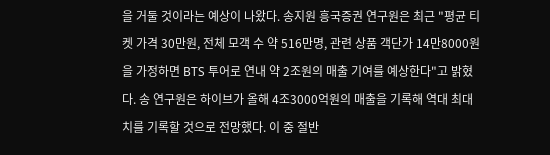을 거둘 것이라는 예상이 나왔다. 송지원 흥국증권 연구원은 최근 "평균 티켓 가격 30만원, 전체 모객 수 약 516만명, 관련 상품 객단가 14만8000원을 가정하면 BTS 투어로 연내 약 2조원의 매출 기여를 예상한다"고 밝혔다. 송 연구원은 하이브가 올해 4조3000억원의 매출을 기록해 역대 최대치를 기록할 것으로 전망했다. 이 중 절반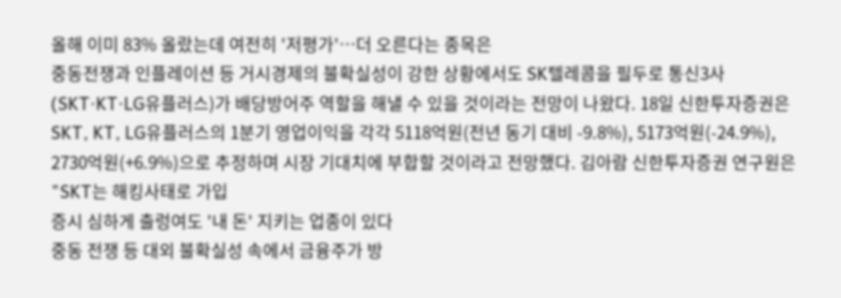올해 이미 83% 올랐는데 여전히 '저평가'…더 오른다는 종목은
중동전쟁과 인플레이션 등 거시경제의 불확실성이 강한 상황에서도 SK텔레콤을 필두로 통신3사(SKT·KT·LG유플러스)가 배당방어주 역할을 해낼 수 있을 것이라는 전망이 나왔다. 18일 신한투자증권은 SKT, KT, LG유플러스의 1분기 영업이익을 각각 5118억원(전년 동기 대비 -9.8%), 5173억원(-24.9%), 2730억원(+6.9%)으로 추정하며 시장 기대치에 부합할 것이라고 전망했다. 김아람 신한투자증권 연구원은 "SKT는 해킹사태로 가입
증시 심하게 출렁여도 '내 돈' 지키는 업종이 있다
중동 전쟁 등 대외 불확실성 속에서 금융주가 방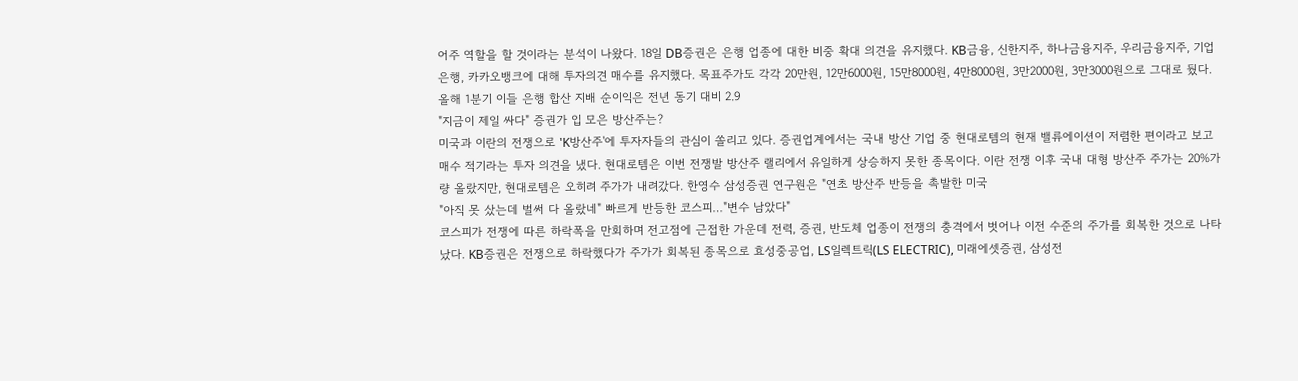어주 역할을 할 것이라는 분석이 나왔다. 18일 DB증권은 은행 업종에 대한 비중 확대 의견을 유지했다. KB금융, 신한지주, 하나금융지주, 우리금융지주, 기업은행, 카카오뱅크에 대해 투자의견 매수를 유지했다. 목표주가도 각각 20만원, 12만6000원, 15만8000원, 4만8000원, 3만2000원, 3만3000원으로 그대로 뒀다. 올해 1분기 이들 은행 합산 지배 순이익은 전년 동기 대비 2.9
"지금이 제일 싸다" 증권가 입 모은 방산주는?
미국과 이란의 전쟁으로 'K방산주'에 투자자들의 관심이 쏠리고 있다. 증권업계에서는 국내 방산 기업 중 현대로템의 현재 밸류에이션이 저렴한 편이라고 보고 매수 적기라는 투자 의견을 냈다. 현대로템은 이번 전쟁발 방산주 랠리에서 유일하게 상승하지 못한 종목이다. 이란 전쟁 이후 국내 대형 방산주 주가는 20%가량 올랐지만, 현대로템은 오히려 주가가 내려갔다. 한영수 삼성증권 연구원은 "연초 방산주 반등을 촉발한 미국
"아직 못 샀는데 벌써 다 올랐네" 빠르게 반등한 코스피…"변수 남았다"
코스피가 전쟁에 따른 하락폭을 만회하며 전고점에 근접한 가운데 전력, 증권, 반도체 업종이 전쟁의 충격에서 벗어나 이전 수준의 주가를 회복한 것으로 나타났다. KB증권은 전쟁으로 하락했다가 주가가 회복된 종목으로 효성중공업, LS일렉트릭(LS ELECTRIC), 미래에셋증권, 삼성전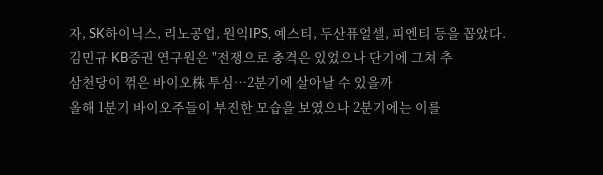자, SK하이닉스, 리노공업, 원익IPS, 예스티, 두산퓨얼셀, 피엔티 등을 꼽았다. 김민규 KB증권 연구원은 "전쟁으로 충격은 있었으나 단기에 그쳐 추
삼천당이 꺾은 바이오株 투심…2분기에 살아날 수 있을까
올해 1분기 바이오주들이 부진한 모습을 보였으나 2분기에는 이를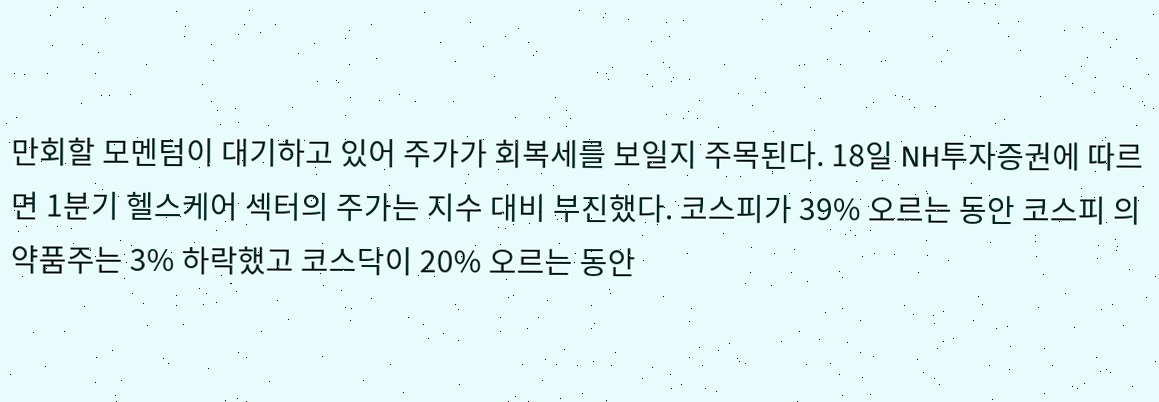만회할 모멘텀이 대기하고 있어 주가가 회복세를 보일지 주목된다. 18일 NH투자증권에 따르면 1분기 헬스케어 섹터의 주가는 지수 대비 부진했다. 코스피가 39% 오르는 동안 코스피 의약품주는 3% 하락했고 코스닥이 20% 오르는 동안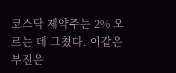코스닥 제약주는 2% 오르는 데 그쳤다. 이같은 부진은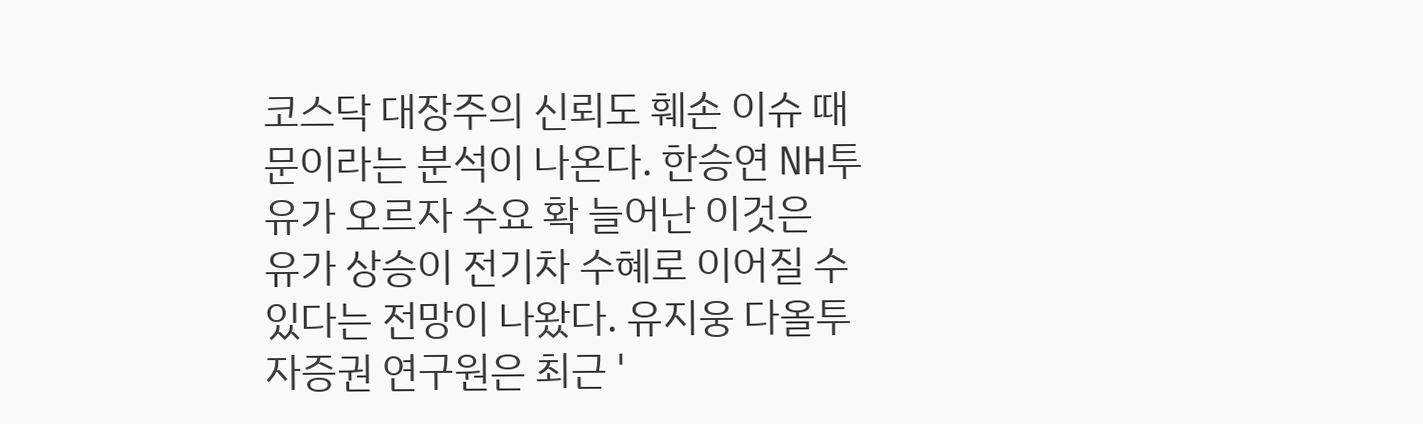코스닥 대장주의 신뢰도 훼손 이슈 때문이라는 분석이 나온다. 한승연 NH투
유가 오르자 수요 확 늘어난 이것은
유가 상승이 전기차 수혜로 이어질 수 있다는 전망이 나왔다. 유지웅 다올투자증권 연구원은 최근 '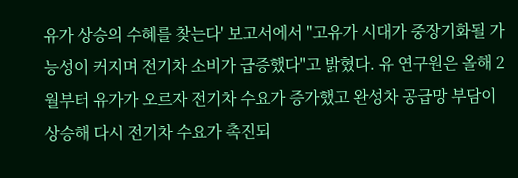유가 상승의 수혜를 찾는다' 보고서에서 "고유가 시대가 중장기화될 가능성이 커지며 전기차 소비가 급증했다"고 밝혔다. 유 연구원은 올해 2월부터 유가가 오르자 전기차 수요가 증가했고 완성차 공급망 부담이 상승해 다시 전기차 수요가 촉진되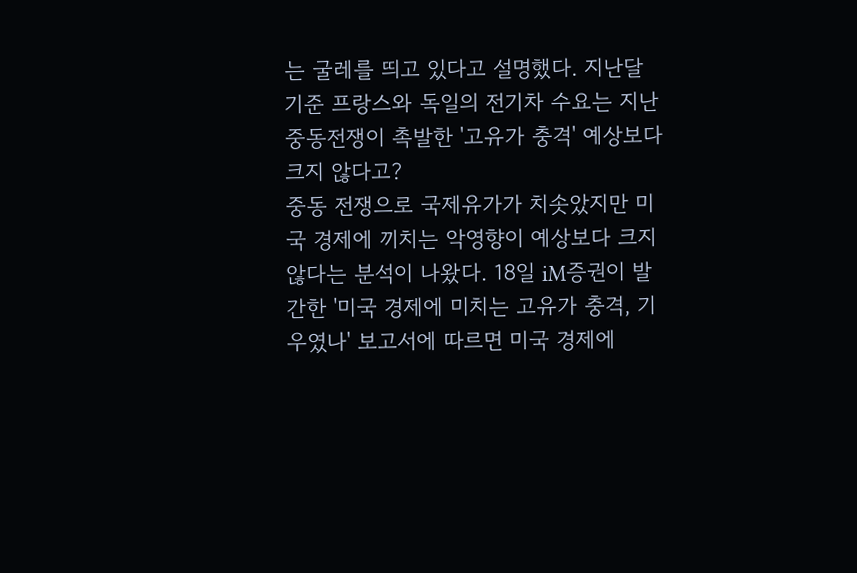는 굴레를 띄고 있다고 설명했다. 지난달 기준 프랑스와 독일의 전기차 수요는 지난
중동전쟁이 촉발한 '고유가 충격' 예상보다 크지 않다고?
중동 전쟁으로 국제유가가 치솟았지만 미국 경제에 끼치는 악영향이 예상보다 크지 않다는 분석이 나왔다. 18일 iM증권이 발간한 '미국 경제에 미치는 고유가 충격, 기우였나' 보고서에 따르면 미국 경제에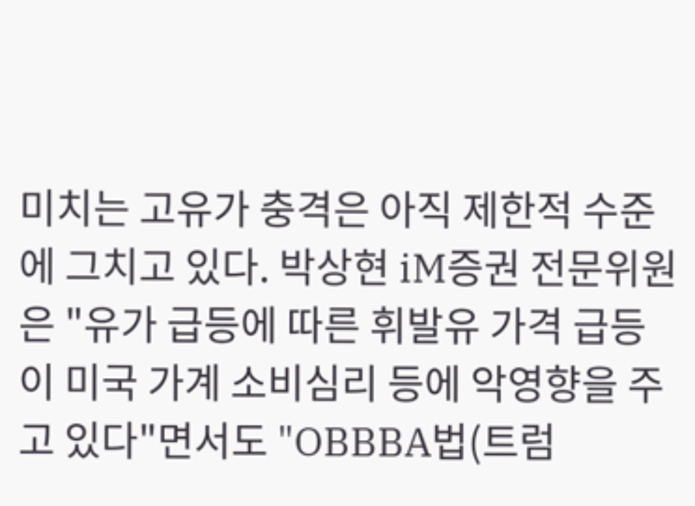미치는 고유가 충격은 아직 제한적 수준에 그치고 있다. 박상현 iM증권 전문위원은 "유가 급등에 따른 휘발유 가격 급등이 미국 가계 소비심리 등에 악영향을 주고 있다"면서도 "OBBBA법(트럼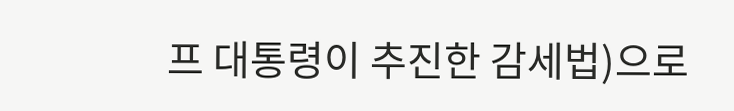프 대통령이 추진한 감세법)으로